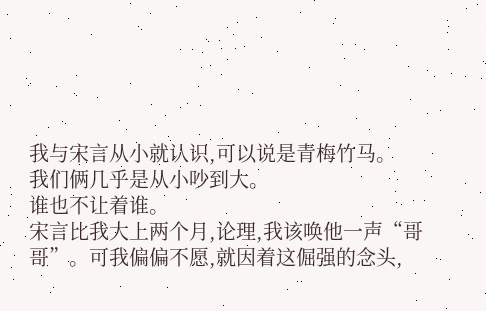我与宋言从小就认识,可以说是青梅竹马。
我们俩几乎是从小吵到大。
谁也不让着谁。
宋言比我大上两个月,论理,我该唤他一声“哥哥”。可我偏偏不愿,就因着这倔强的念头,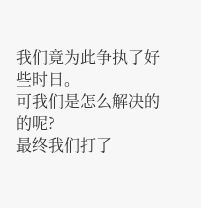我们竟为此争执了好些时日。
可我们是怎么解决的的呢?
最终我们打了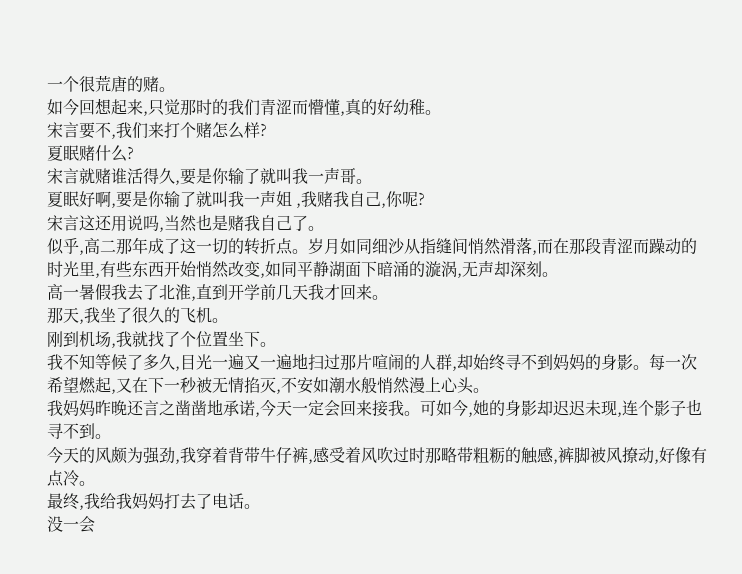一个很荒唐的赌。
如今回想起来,只觉那时的我们青涩而懵懂,真的好幼稚。
宋言要不,我们来打个赌怎么样?
夏眠赌什么?
宋言就赌谁活得久,要是你输了就叫我一声哥。
夏眠好啊,要是你输了就叫我一声姐 ,我赌我自己,你呢?
宋言这还用说吗,当然也是赌我自己了。
似乎,高二那年成了这一切的转折点。岁月如同细沙从指缝间悄然滑落,而在那段青涩而躁动的时光里,有些东西开始悄然改变,如同平静湖面下暗涌的漩涡,无声却深刻。
高一暑假我去了北淮,直到开学前几天我才回来。
那天,我坐了很久的飞机。
刚到机场,我就找了个位置坐下。
我不知等候了多久,目光一遍又一遍地扫过那片喧闹的人群,却始终寻不到妈妈的身影。每一次希望燃起,又在下一秒被无情掐灭,不安如潮水般悄然漫上心头。
我妈妈昨晚还言之凿凿地承诺,今天一定会回来接我。可如今,她的身影却迟迟未现,连个影子也寻不到。
今天的风颇为强劲,我穿着背带牛仔裤,感受着风吹过时那略带粗粝的触感,裤脚被风撩动,好像有点冷。
最终,我给我妈妈打去了电话。
没一会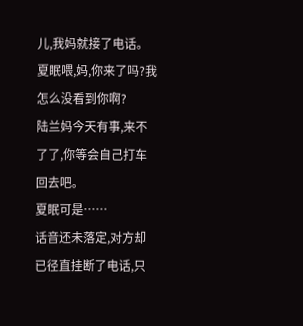儿,我妈就接了电话。
夏眠喂,妈,你来了吗?我怎么没看到你啊?
陆兰妈今天有事,来不了了,你等会自己打车回去吧。
夏眠可是……
话音还未落定,对方却已径直挂断了电话,只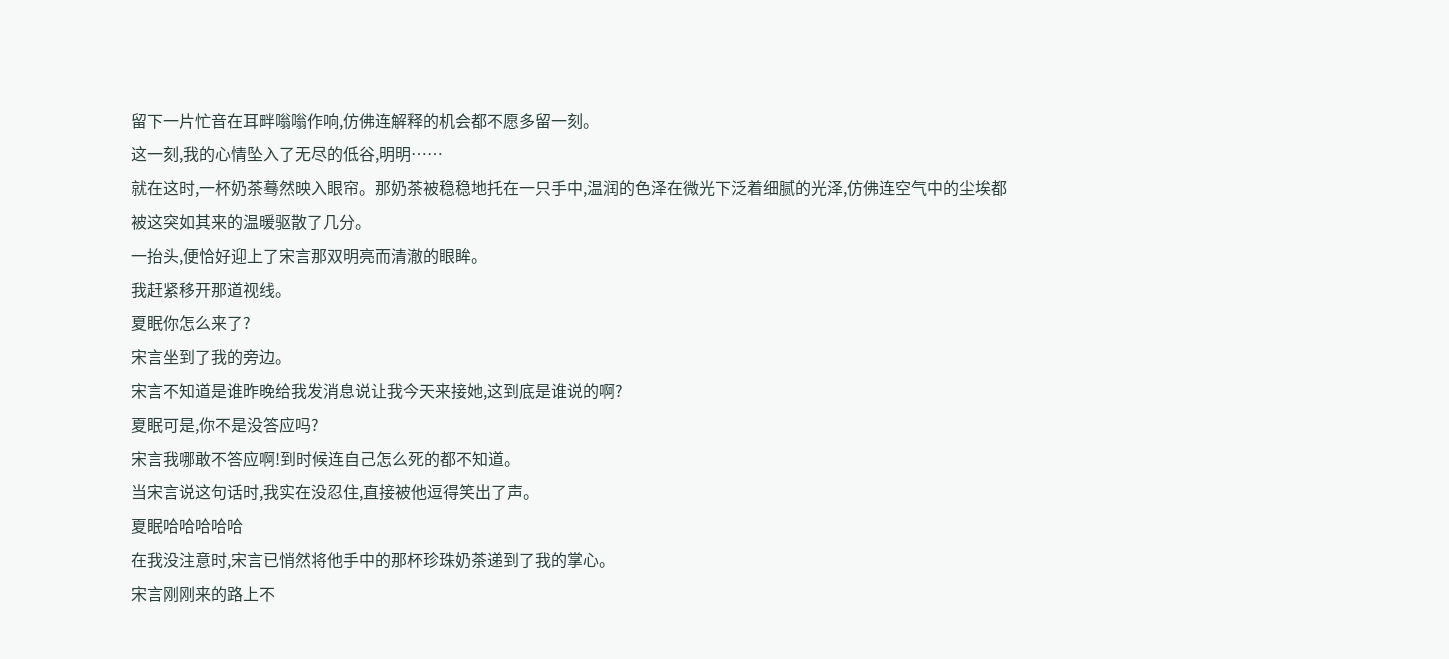留下一片忙音在耳畔嗡嗡作响,仿佛连解释的机会都不愿多留一刻。
这一刻,我的心情坠入了无尽的低谷,明明……
就在这时,一杯奶茶蓦然映入眼帘。那奶茶被稳稳地托在一只手中,温润的色泽在微光下泛着细腻的光泽,仿佛连空气中的尘埃都被这突如其来的温暖驱散了几分。
一抬头,便恰好迎上了宋言那双明亮而清澈的眼眸。
我赶紧移开那道视线。
夏眠你怎么来了?
宋言坐到了我的旁边。
宋言不知道是谁昨晚给我发消息说让我今天来接她,这到底是谁说的啊?
夏眠可是,你不是没答应吗?
宋言我哪敢不答应啊!到时候连自己怎么死的都不知道。
当宋言说这句话时,我实在没忍住,直接被他逗得笑出了声。
夏眠哈哈哈哈哈
在我没注意时,宋言已悄然将他手中的那杯珍珠奶茶递到了我的掌心。
宋言刚刚来的路上不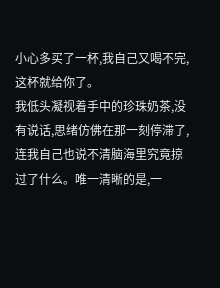小心多买了一杯,我自己又喝不完,这杯就给你了。
我低头凝视着手中的珍珠奶茶,没有说话,思绪仿佛在那一刻停滞了,连我自己也说不清脑海里究竟掠过了什么。唯一清晰的是,一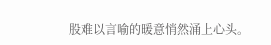股难以言喻的暖意悄然涌上心头。